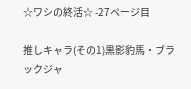☆ワシの終活☆ -27ページ目

推しキャラ(その1)黒影豹馬・ブラックジャ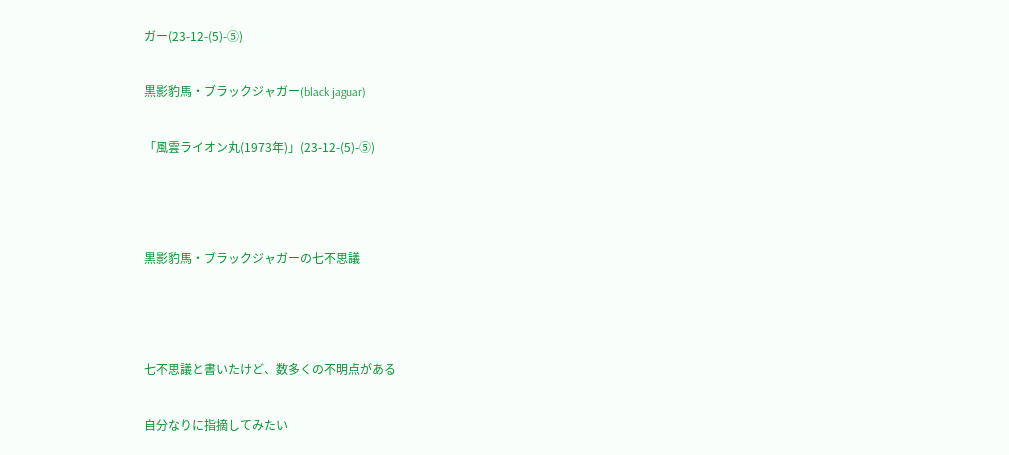ガー(23-12-(5)-⑤)

黒影豹馬・ブラックジャガー(black jaguar)

「風雲ライオン丸(1973年)」(23-12-(5)-⑤)



黒影豹馬・ブラックジャガーの七不思議



七不思議と書いたけど、数多くの不明点がある

自分なりに指摘してみたい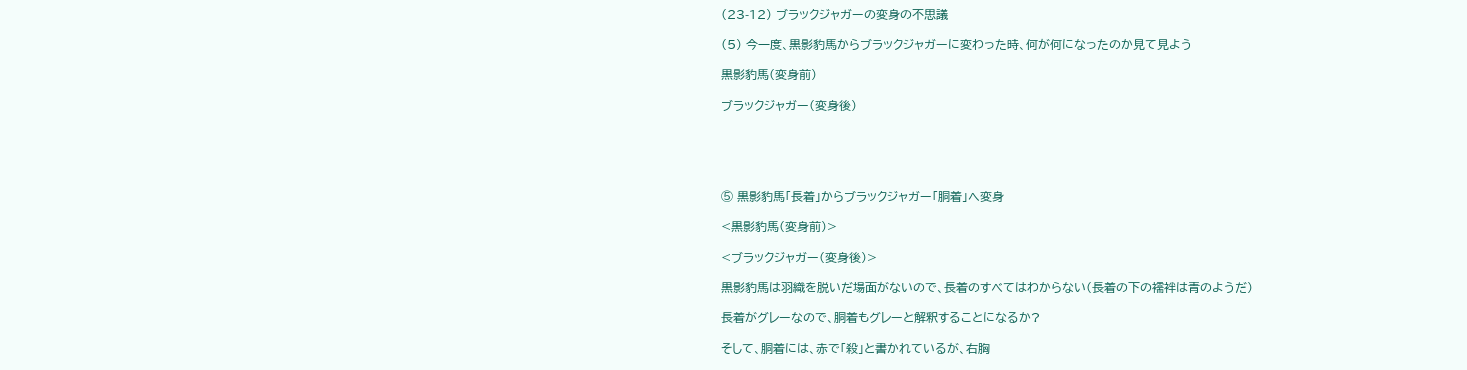(23-12) ブラックジャガーの変身の不思議

(5) 今一度、黒影豹馬からブラックジャガーに変わった時、何が何になったのか見て見よう

黒影豹馬(変身前)

ブラックジャガー(変身後)





⑤ 黒影豹馬「長着」からブラックジャガー「胴着」へ変身

<黒影豹馬(変身前)>

<ブラックジャガー(変身後)>

黒影豹馬は羽織を脱いだ場面がないので、長着のすべてはわからない(長着の下の襦袢は青のようだ)

長着がグレーなので、胴着もグレーと解釈することになるか?

そして、胴着には、赤で「殺」と書かれているが、右胸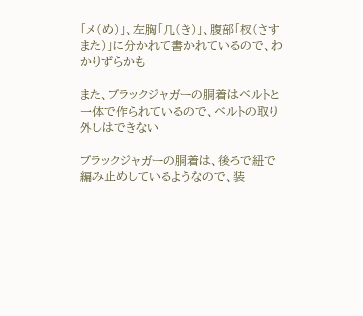「メ(め)」、左胸「几(き)」、腹部「杈(さすまた)」に分かれて書かれているので、わかりずらかも

また、ブラックジャガーの胴着はベルトと一体で作られているので、ベルトの取り外しはできない

ブラックジャガーの胴着は、後ろで紐で編み止めしているようなので、装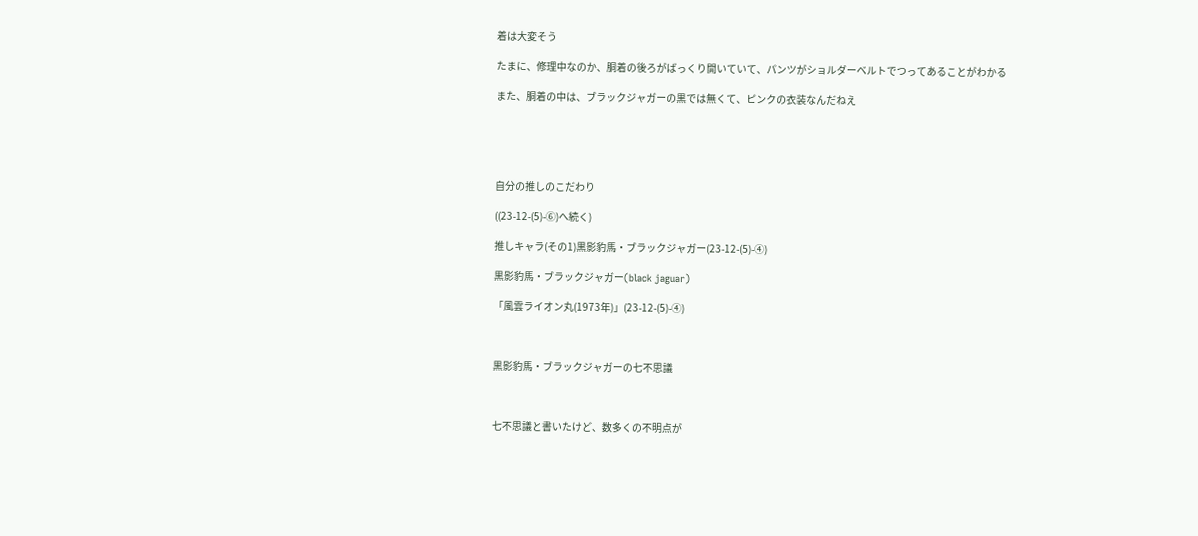着は大変そう

たまに、修理中なのか、胴着の後ろがばっくり開いていて、パンツがショルダーベルトでつってあることがわかる

また、胴着の中は、ブラックジャガーの黒では無くて、ピンクの衣装なんだねえ





自分の推しのこだわり

((23-12-(5)-⑥)へ続く)

推しキャラ(その1)黒影豹馬・ブラックジャガー(23-12-(5)-④)

黒影豹馬・ブラックジャガー(black jaguar)

「風雲ライオン丸(1973年)」(23-12-(5)-④)



黒影豹馬・ブラックジャガーの七不思議



七不思議と書いたけど、数多くの不明点が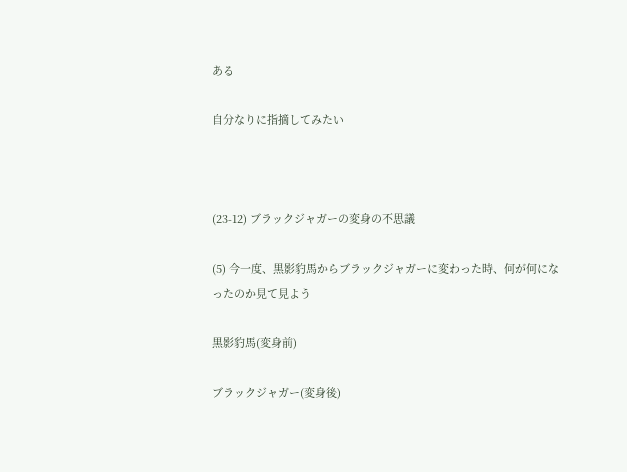ある

自分なりに指摘してみたい



(23-12) ブラックジャガーの変身の不思議

(5) 今一度、黒影豹馬からブラックジャガーに変わった時、何が何になったのか見て見よう

黒影豹馬(変身前)

ブラックジャガー(変身後)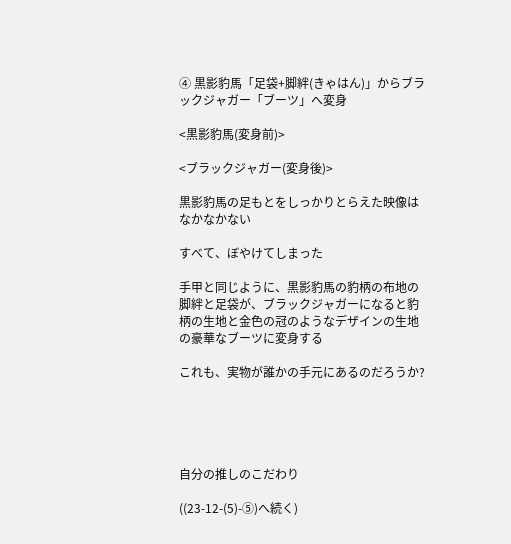④ 黒影豹馬「足袋+脚絆(きゃはん)」からブラックジャガー「ブーツ」へ変身

<黒影豹馬(変身前)>

<ブラックジャガー(変身後)>

黒影豹馬の足もとをしっかりとらえた映像はなかなかない

すべて、ぼやけてしまった

手甲と同じように、黒影豹馬の豹柄の布地の脚絆と足袋が、ブラックジャガーになると豹柄の生地と金色の冠のようなデザインの生地の豪華なブーツに変身する

これも、実物が誰かの手元にあるのだろうか?





自分の推しのこだわり

((23-12-(5)-⑤)へ続く)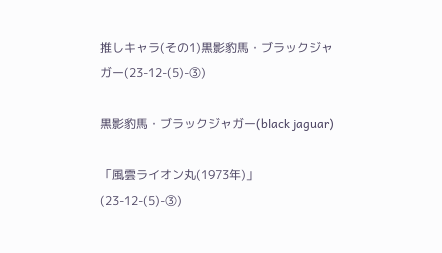推しキャラ(その1)黒影豹馬・ブラックジャガー(23-12-(5)-③)

黒影豹馬・ブラックジャガー(black jaguar)

「風雲ライオン丸(1973年)」(23-12-(5)-③)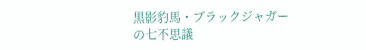黒影豹馬・ブラックジャガーの七不思議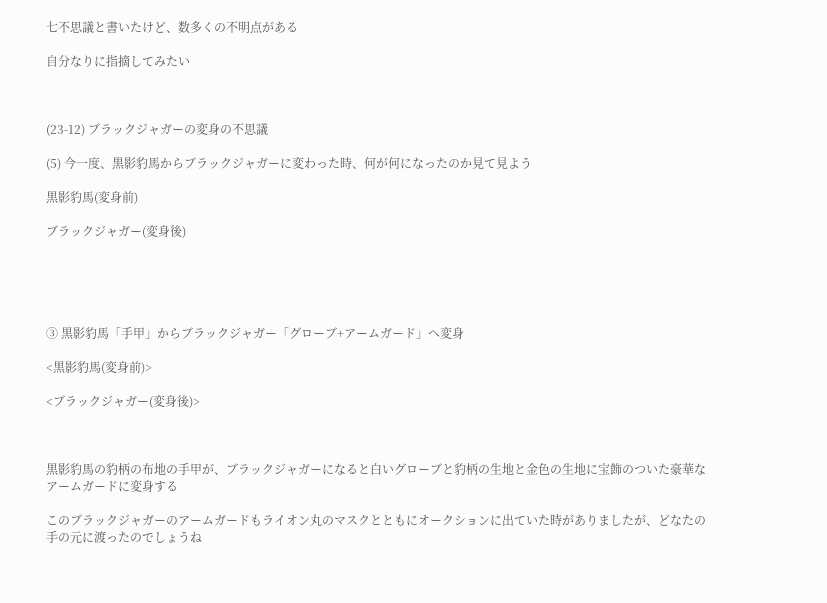七不思議と書いたけど、数多くの不明点がある

自分なりに指摘してみたい



(23-12) ブラックジャガーの変身の不思議

(5) 今一度、黒影豹馬からブラックジャガーに変わった時、何が何になったのか見て見よう

黒影豹馬(変身前)

ブラックジャガー(変身後)





③ 黒影豹馬「手甲」からブラックジャガー「グローブ+アームガード」へ変身

<黒影豹馬(変身前)>

<ブラックジャガー(変身後)>



黒影豹馬の豹柄の布地の手甲が、ブラックジャガーになると白いグローブと豹柄の生地と金色の生地に宝飾のついた豪華なアームガードに変身する

このブラックジャガーのアームガードもライオン丸のマスクとともにオークションに出ていた時がありましたが、どなたの手の元に渡ったのでしょうね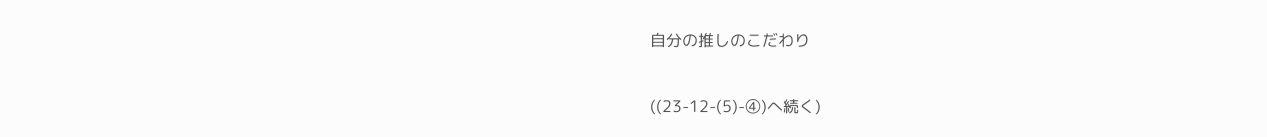自分の推しのこだわり

((23-12-(5)-④)へ続く)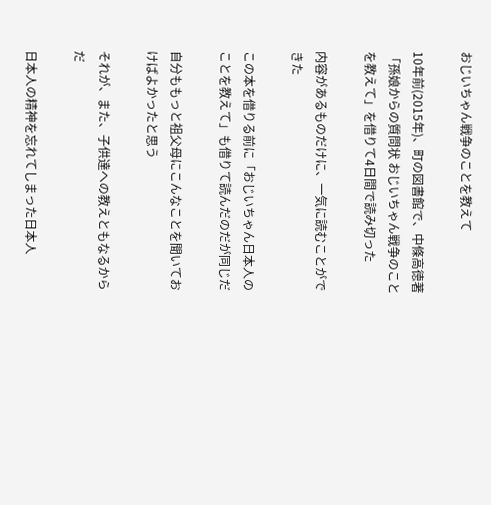おじいちゃん戦争のことを教えて

10年前(2015年)、町の図書館で、中條高徳著「孫娘からの質問状 おじいちゃん戦争のことを教えて」を借りて4日間で読み切った

内容があるものだけに、一気に読むことができた

この本を借りる前に「おじいちゃん日本人のことを教えて」も借りて読んだのだが同じだ

自分ももっと祖父母にこんなことを聞いておけばよかったと思う

それが、また、子供達への教えともなるからだ

日本人の精神を忘れてしまった日本人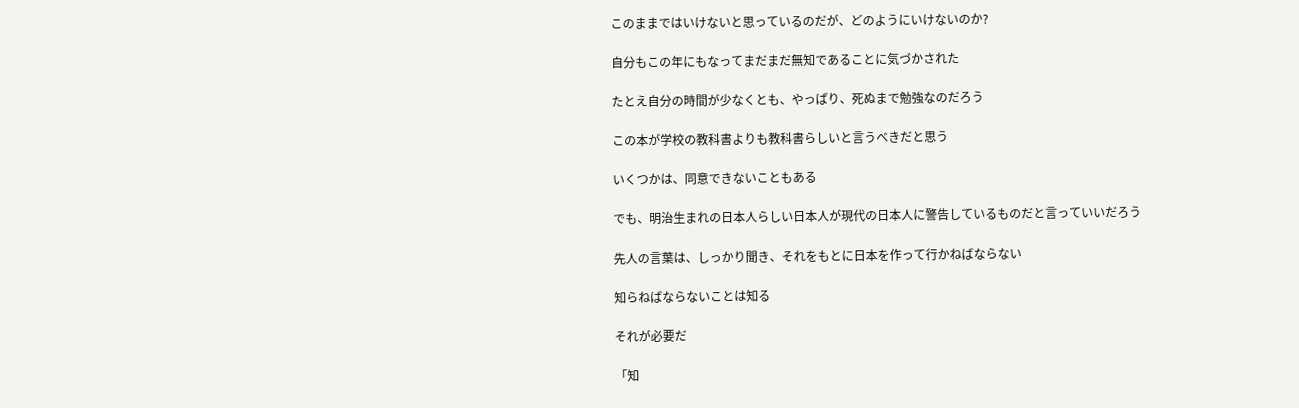このままではいけないと思っているのだが、どのようにいけないのか?

自分もこの年にもなってまだまだ無知であることに気づかされた

たとえ自分の時間が少なくとも、やっぱり、死ぬまで勉強なのだろう

この本が学校の教科書よりも教科書らしいと言うべきだと思う

いくつかは、同意できないこともある

でも、明治生まれの日本人らしい日本人が現代の日本人に警告しているものだと言っていいだろう

先人の言葉は、しっかり聞き、それをもとに日本を作って行かねばならない

知らねばならないことは知る

それが必要だ

「知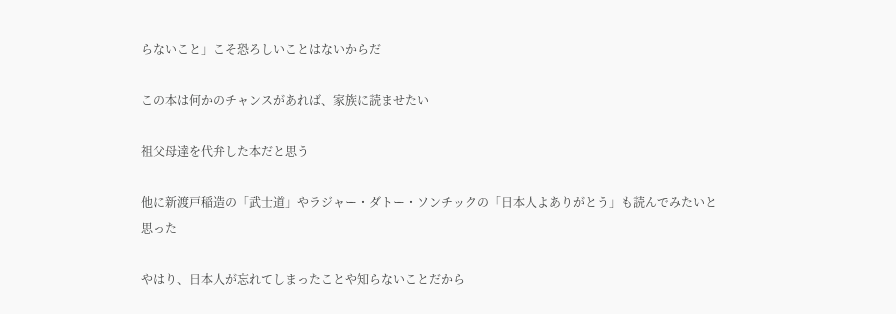らないこと」こそ恐ろしいことはないからだ

この本は何かのチャンスがあれば、家族に読ませたい

祖父母達を代弁した本だと思う

他に新渡戸稲造の「武士道」やラジャー・ダトー・ソンチックの「日本人よありがとう」も読んでみたいと思った

やはり、日本人が忘れてしまったことや知らないことだから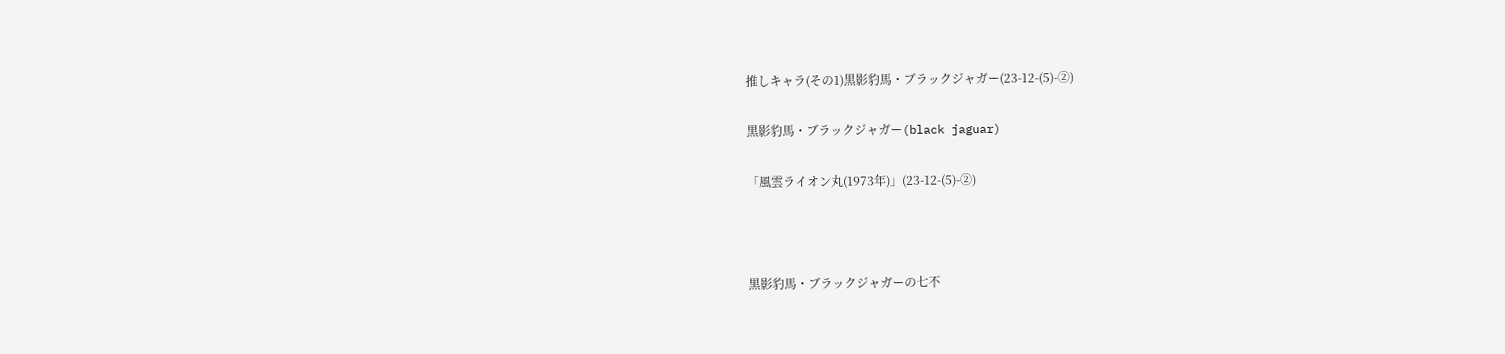推しキャラ(その1)黒影豹馬・ブラックジャガー(23-12-(5)-②)

黒影豹馬・ブラックジャガー(black jaguar)

「風雲ライオン丸(1973年)」(23-12-(5)-②)



黒影豹馬・ブラックジャガーの七不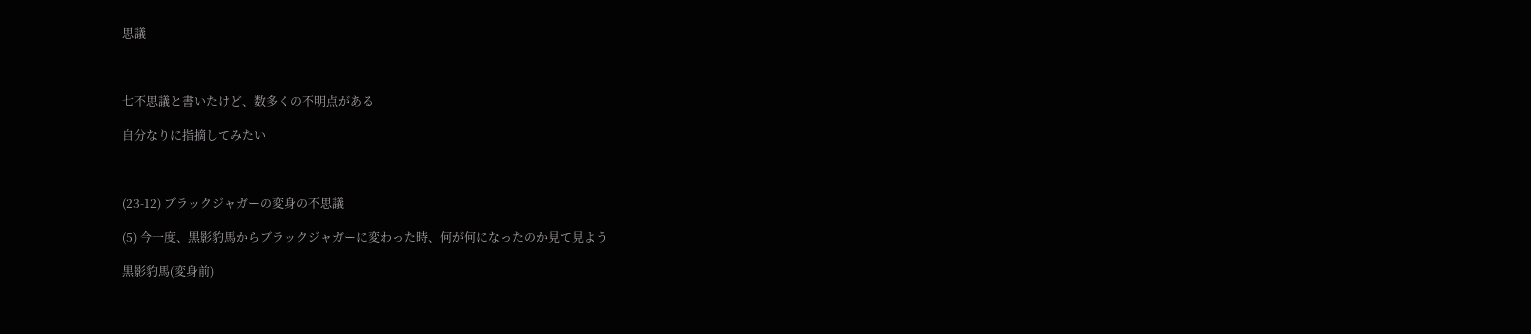思議



七不思議と書いたけど、数多くの不明点がある

自分なりに指摘してみたい



(23-12) ブラックジャガーの変身の不思議

(5) 今一度、黒影豹馬からブラックジャガーに変わった時、何が何になったのか見て見よう

黒影豹馬(変身前)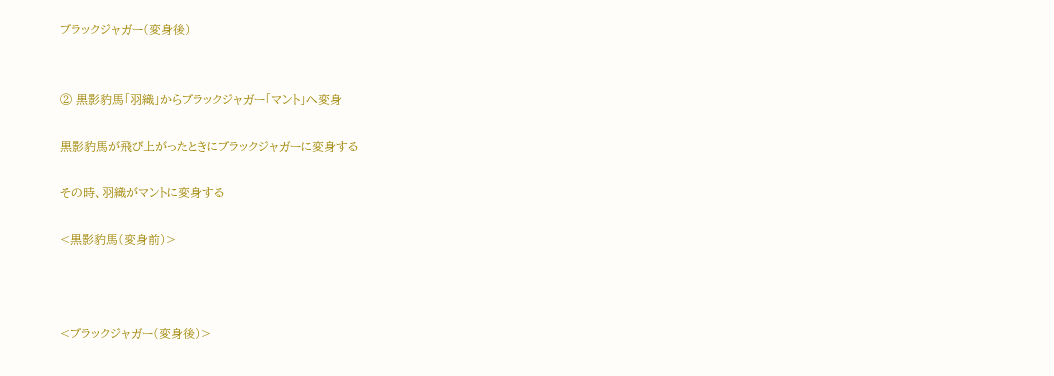ブラックジャガー(変身後)


② 黒影豹馬「羽織」からブラックジャガー「マント」へ変身

黒影豹馬が飛び上がったときにブラックジャガーに変身する

その時、羽織がマントに変身する

<黒影豹馬(変身前)>



<ブラックジャガー(変身後)>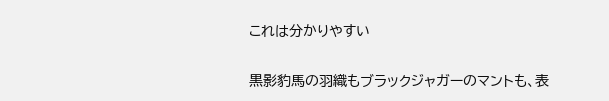これは分かりやすい

黒影豹馬の羽織もブラックジャガーのマントも、表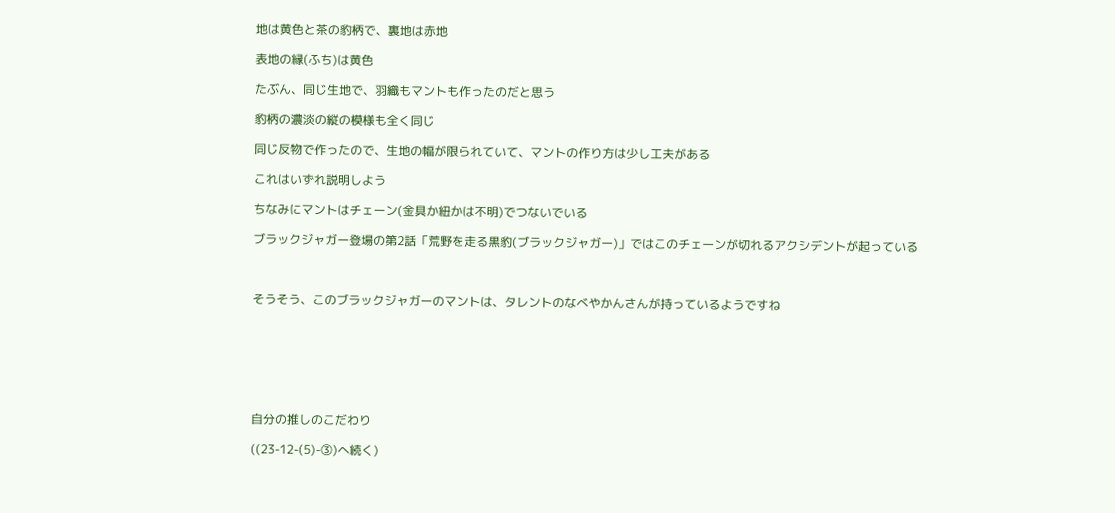地は黄色と茶の豹柄で、裏地は赤地

表地の縁(ふち)は黄色

たぶん、同じ生地で、羽織もマントも作ったのだと思う

豹柄の濃淡の縦の模様も全く同じ

同じ反物で作ったので、生地の幅が限られていて、マントの作り方は少し工夫がある

これはいずれ説明しよう

ちなみにマントはチェーン(金具か紐かは不明)でつないでいる

ブラックジャガー登場の第2話「荒野を走る黒豹(ブラックジャガー)」ではこのチェーンが切れるアクシデントが起っている



そうそう、このブラックジャガーのマントは、タレントのなべやかんさんが持っているようですね







自分の推しのこだわり

((23-12-(5)-③)へ続く)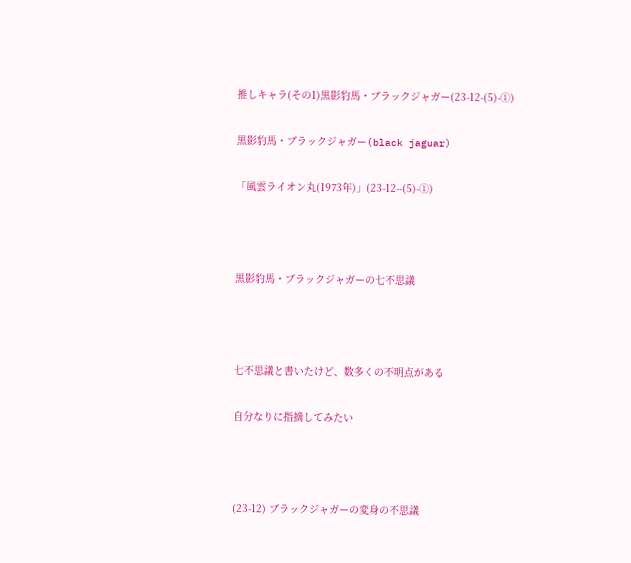推しキャラ(その1)黒影豹馬・ブラックジャガー(23-12-(5)-①)

黒影豹馬・ブラックジャガー(black jaguar)

「風雲ライオン丸(1973年)」(23-12--(5)-①)



黒影豹馬・ブラックジャガーの七不思議



七不思議と書いたけど、数多くの不明点がある

自分なりに指摘してみたい



(23-12) ブラックジャガーの変身の不思議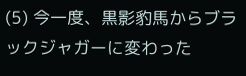(5) 今一度、黒影豹馬からブラックジャガーに変わった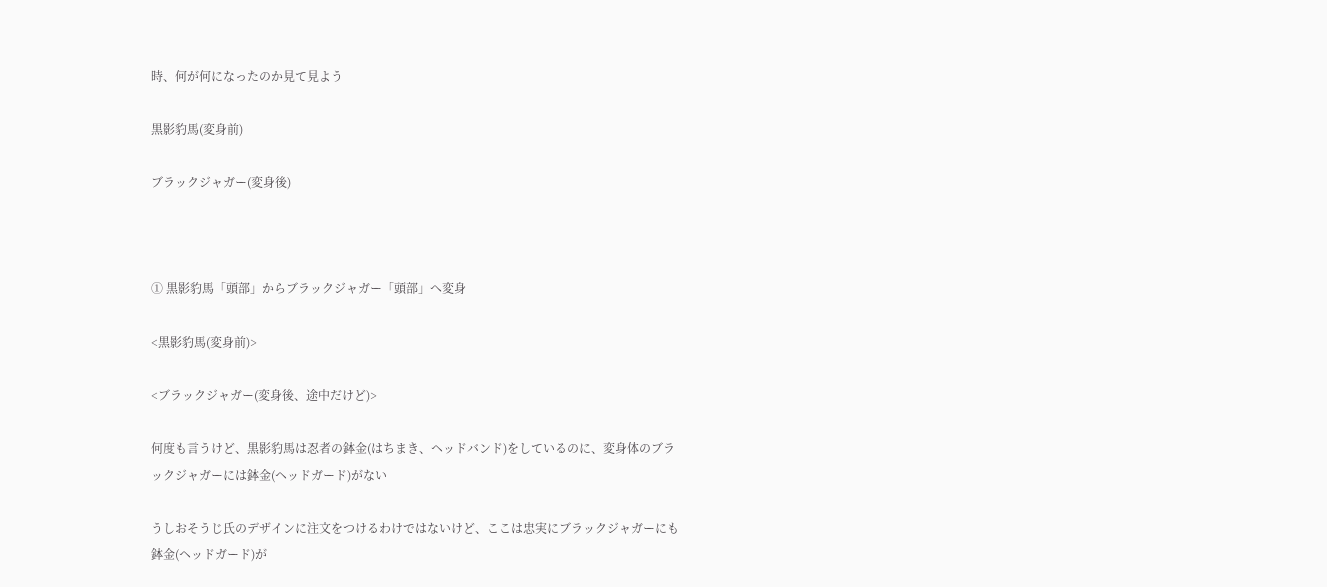時、何が何になったのか見て見よう

黒影豹馬(変身前)

ブラックジャガー(変身後)



① 黒影豹馬「頭部」からブラックジャガー「頭部」へ変身

<黒影豹馬(変身前)>

<ブラックジャガー(変身後、途中だけど)>

何度も言うけど、黒影豹馬は忍者の鉢金(はちまき、ヘッドバンド)をしているのに、変身体のブラックジャガーには鉢金(ヘッドガード)がない

うしおそうじ氏のデザインに注文をつけるわけではないけど、ここは忠実にブラックジャガーにも鉢金(ヘッドガード)が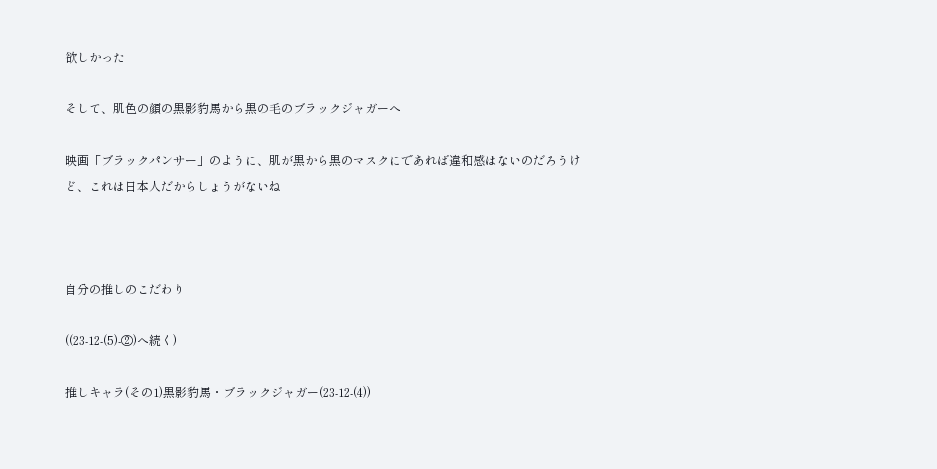欲しかった

そして、肌色の顔の黒影豹馬から黒の毛のブラックジャガーへ

映画「ブラックパンサー」のように、肌が黒から黒のマスクにであれば違和感はないのだろうけど、これは日本人だからしょうがないね



自分の推しのこだわり

((23-12-(5)-②)へ続く)

推しキャラ(その1)黒影豹馬・ブラックジャガー(23-12-(4))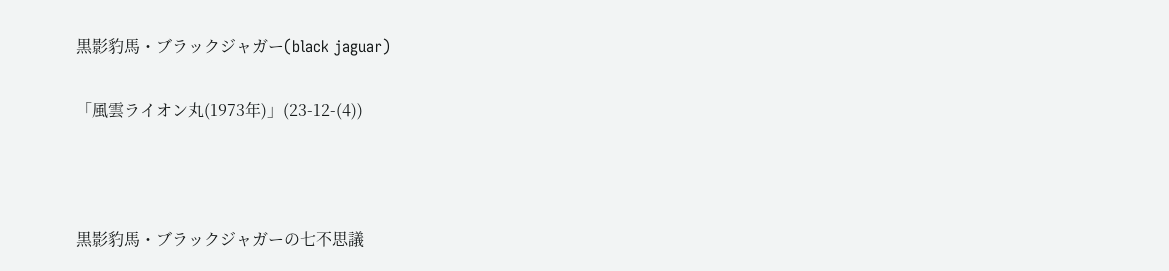黒影豹馬・ブラックジャガー(black jaguar)

「風雲ライオン丸(1973年)」(23-12-(4))



黒影豹馬・ブラックジャガーの七不思議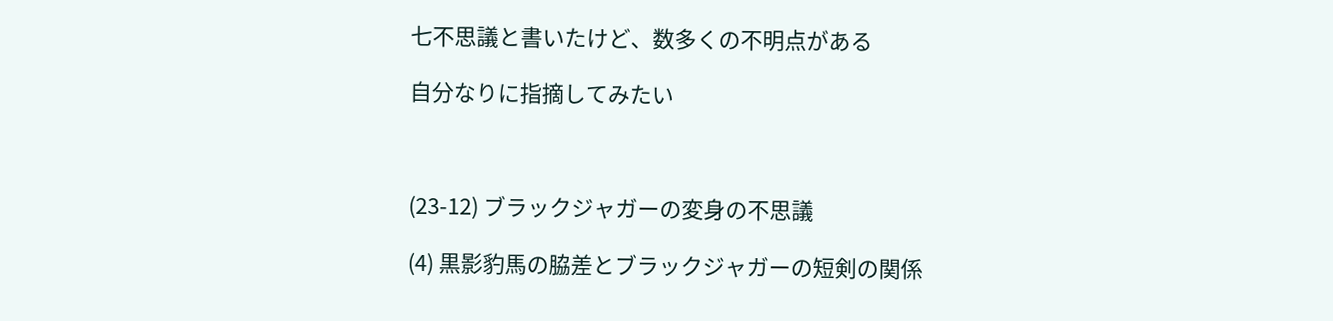七不思議と書いたけど、数多くの不明点がある

自分なりに指摘してみたい



(23-12) ブラックジャガーの変身の不思議

(4) 黒影豹馬の脇差とブラックジャガーの短剣の関係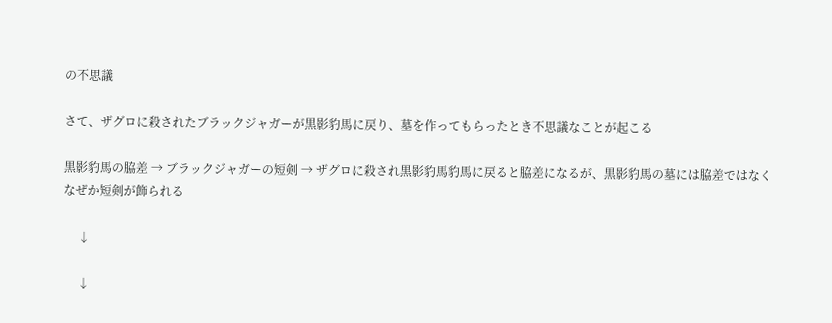の不思議

さて、ザグロに殺されたブラックジャガーが黒影豹馬に戻り、墓を作ってもらったとき不思議なことが起こる

黒影豹馬の脇差 → ブラックジャガーの短剣 → ザグロに殺され黒影豹馬豹馬に戻ると脇差になるが、黒影豹馬の墓には脇差ではなくなぜか短剣が飾られる

     ↓

     ↓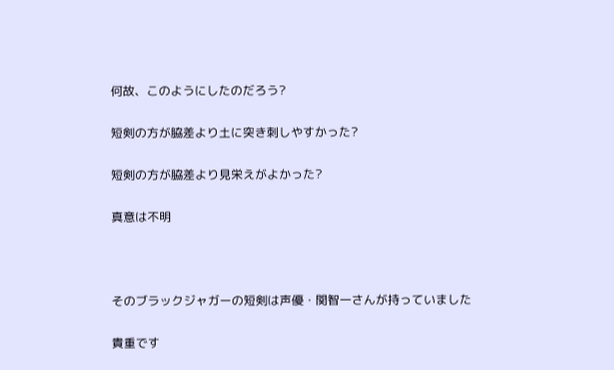何故、このようにしたのだろう?

短剣の方が脇差より土に突き刺しやすかった?

短剣の方が脇差より見栄えがよかった?

真意は不明



そのブラックジャガーの短剣は声優・関智一さんが持っていました

貴重です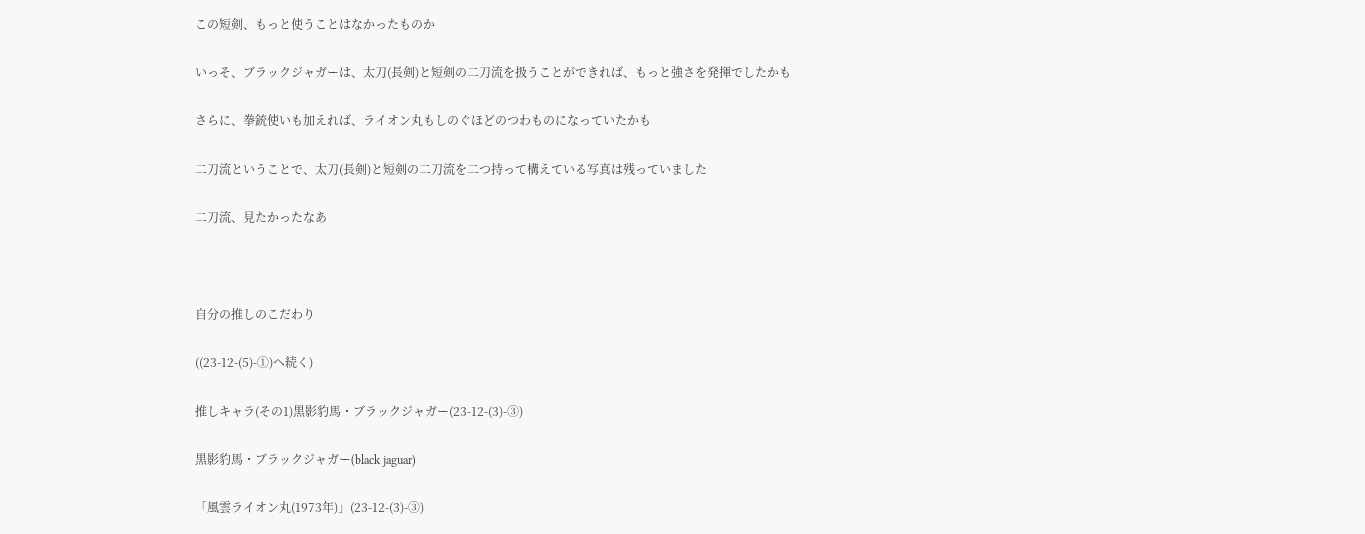この短剣、もっと使うことはなかったものか

いっそ、ブラックジャガーは、太刀(長剣)と短剣の二刀流を扱うことができれば、もっと強さを発揮でしたかも

さらに、拳銃使いも加えれば、ライオン丸もしのぐほどのつわものになっていたかも

二刀流ということで、太刀(長剣)と短剣の二刀流を二つ持って構えている写真は残っていました

二刀流、見たかったなあ



自分の推しのこだわり

((23-12-(5)-①)へ続く)

推しキャラ(その1)黒影豹馬・ブラックジャガー(23-12-(3)-③)

黒影豹馬・ブラックジャガー(black jaguar)

「風雲ライオン丸(1973年)」(23-12-(3)-③)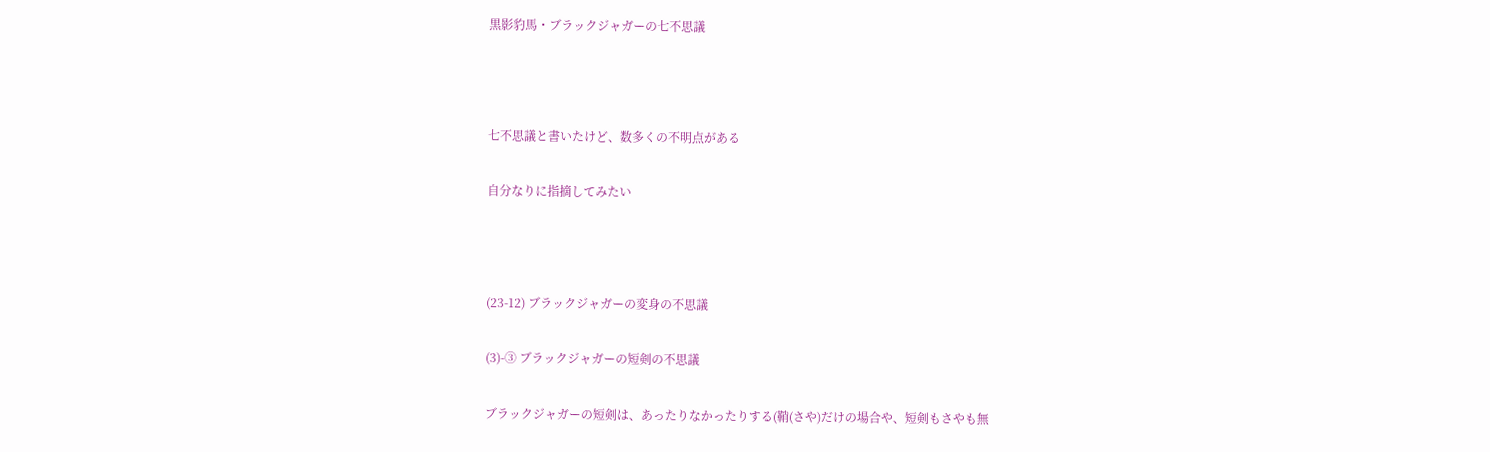黒影豹馬・ブラックジャガーの七不思議



七不思議と書いたけど、数多くの不明点がある

自分なりに指摘してみたい



(23-12) ブラックジャガーの変身の不思議

(3)-③ ブラックジャガーの短剣の不思議

ブラックジャガーの短剣は、あったりなかったりする(鞘(さや)だけの場合や、短剣もさやも無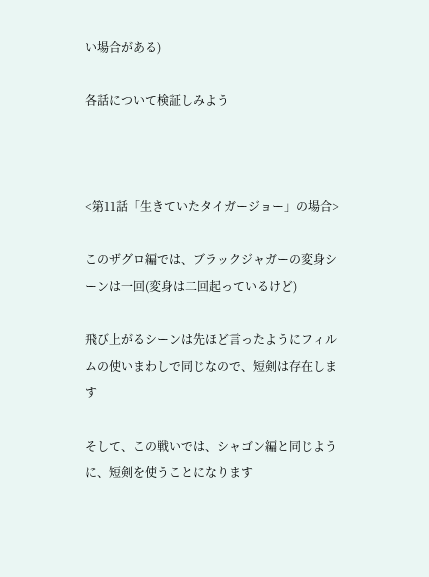い場合がある)

各話について検証しみよう



<第11話「生きていたタイガージョー」の場合>

このザグロ編では、ブラックジャガーの変身シーンは一回(変身は二回起っているけど)

飛び上がるシーンは先ほど言ったようにフィルムの使いまわしで同じなので、短剣は存在します

そして、この戦いでは、シャゴン編と同じように、短剣を使うことになります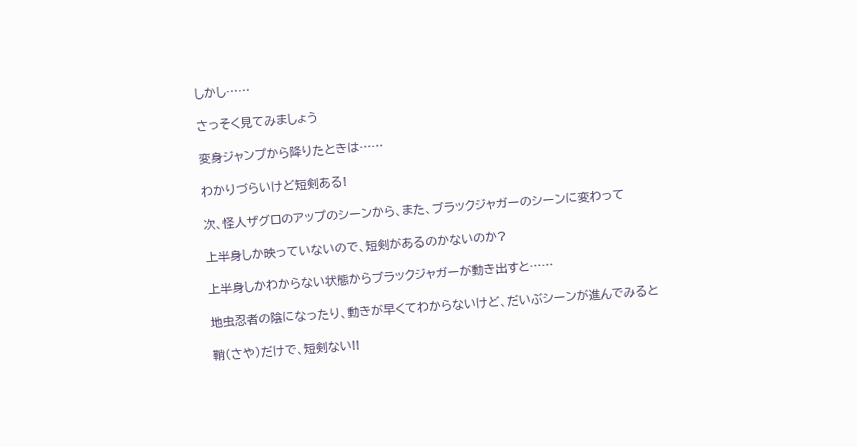しかし……

さっそく見てみましょう

変身ジャンプから降りたときは……

わかりづらいけど短剣ある!

次、怪人ザグロのアップのシーンから、また、ブラックジャガーのシーンに変わって

上半身しか映っていないので、短剣があるのかないのか?

上半身しかわからない状態からブラックジャガーが動き出すと……

地虫忍者の陰になったり、動きが早くてわからないけど、だいぶシーンが進んでみると

鞘(さや)だけで、短剣ない!!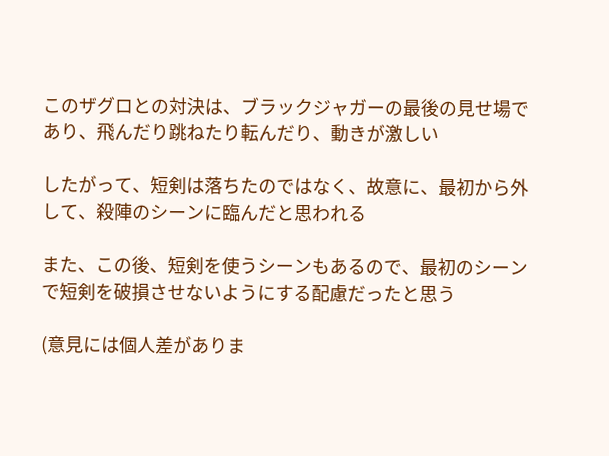このザグロとの対決は、ブラックジャガーの最後の見せ場であり、飛んだり跳ねたり転んだり、動きが激しい

したがって、短剣は落ちたのではなく、故意に、最初から外して、殺陣のシーンに臨んだと思われる

また、この後、短剣を使うシーンもあるので、最初のシーンで短剣を破損させないようにする配慮だったと思う

(意見には個人差がありま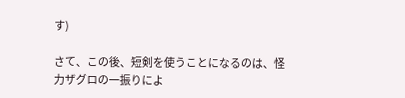す)

さて、この後、短剣を使うことになるのは、怪力ザグロの一振りによ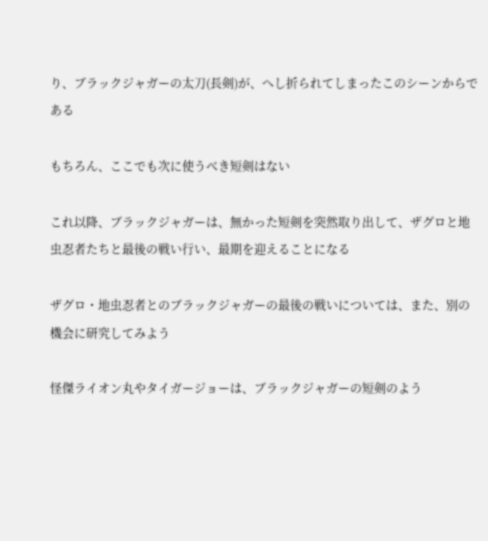り、ブラックジャガーの太刀(長剣)が、へし折られてしまったこのシーンからである

もちろん、ここでも次に使うべき短剣はない

これ以降、ブラックジャガーは、無かった短剣を突然取り出して、ザグロと地虫忍者たちと最後の戦い行い、最期を迎えることになる

ザグロ・地虫忍者とのブラックジャガーの最後の戦いについては、また、別の機会に研究してみよう

怪傑ライオン丸やタイガージョーは、ブラックジャガーの短剣のよう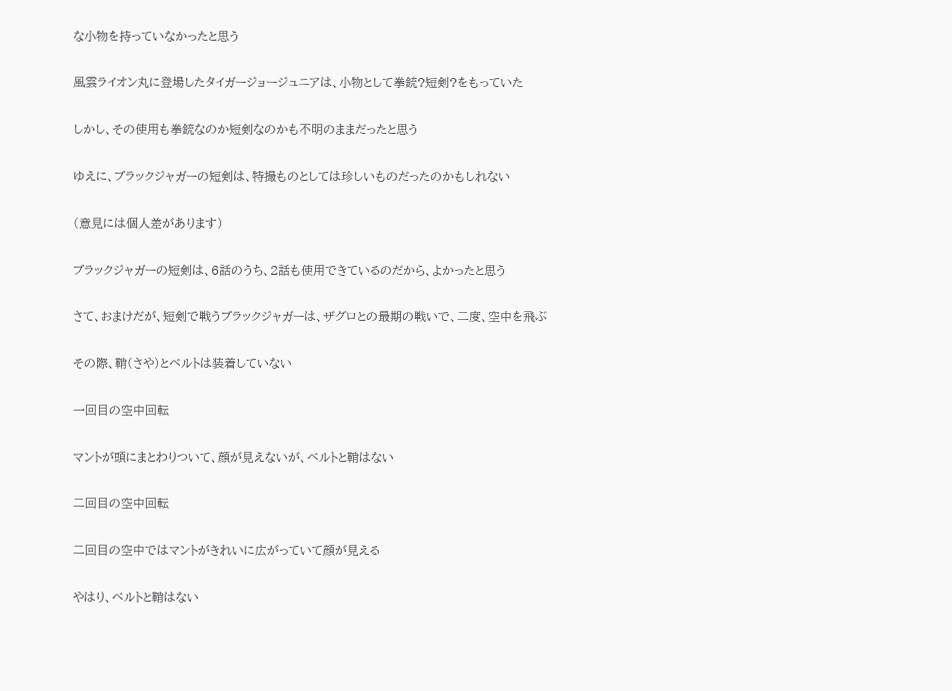な小物を持っていなかったと思う

風雲ライオン丸に登場したタイガージョージュニアは、小物として拳銃?短剣?をもっていた

しかし、その使用も拳銃なのか短剣なのかも不明のままだったと思う

ゆえに、ブラックジャガーの短剣は、特撮ものとしては珍しいものだったのかもしれない

(意見には個人差があります)

ブラックジャガーの短剣は、6話のうち、2話も使用できているのだから、よかったと思う

さて、おまけだが、短剣で戦うブラックジャガーは、ザグロとの最期の戦いで、二度、空中を飛ぶ

その際、鞘(さや)とベルトは装着していない

一回目の空中回転

マントが頭にまとわりついて、顔が見えないが、ベルトと鞘はない

二回目の空中回転

二回目の空中ではマントがきれいに広がっていて顔が見える

やはり、ベルトと鞘はない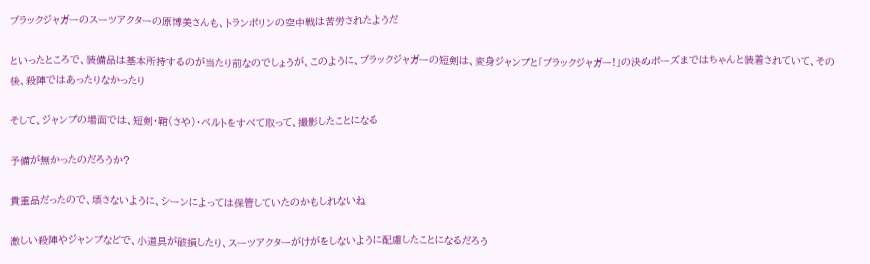ブラックジャガーのスーツアクターの原博美さんも、トランポリンの空中戦は苦労されたようだ

といったところで、装備品は基本所持するのが当たり前なのでしょうが、このように、ブラックジャガーの短剣は、変身ジャンプと「ブラックジャガー!」の決めポーズまではちゃんと装着されていて、その後、殺陣ではあったりなかったり

そして、ジャンプの場面では、短剣・鞘(さや)・ベルトをすべて取って、撮影したことになる

予備が無かったのだろうか?

貴重品だったので、壊さないように、シーンによっては保管していたのかもしれないね

激しい殺陣やジャンプなどで、小道具が破損したり、スーツアクターがけがをしないように配慮したことになるだろう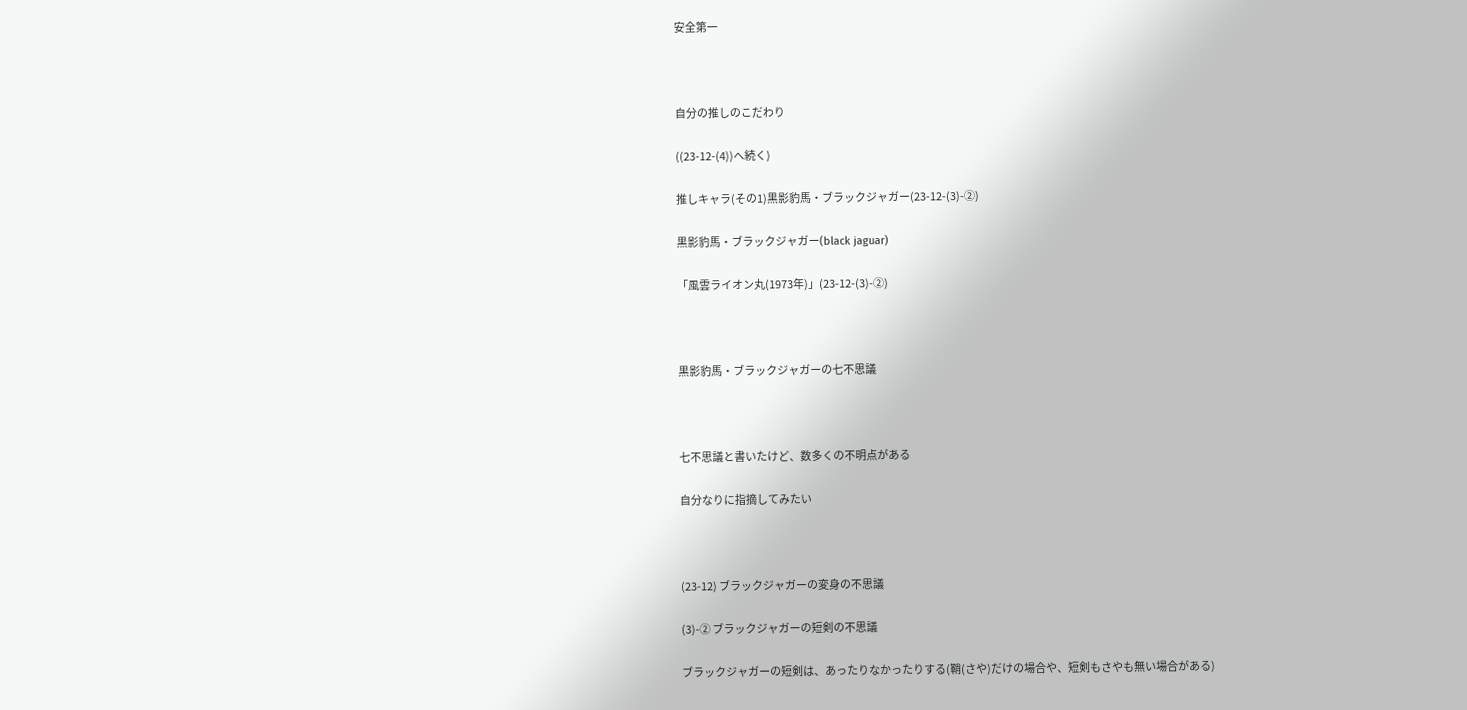安全第一



自分の推しのこだわり

((23-12-(4))へ続く)

推しキャラ(その1)黒影豹馬・ブラックジャガー(23-12-(3)-②)

黒影豹馬・ブラックジャガー(black jaguar)

「風雲ライオン丸(1973年)」(23-12-(3)-②)



黒影豹馬・ブラックジャガーの七不思議



七不思議と書いたけど、数多くの不明点がある

自分なりに指摘してみたい



(23-12) ブラックジャガーの変身の不思議

(3)-② ブラックジャガーの短剣の不思議

ブラックジャガーの短剣は、あったりなかったりする(鞘(さや)だけの場合や、短剣もさやも無い場合がある)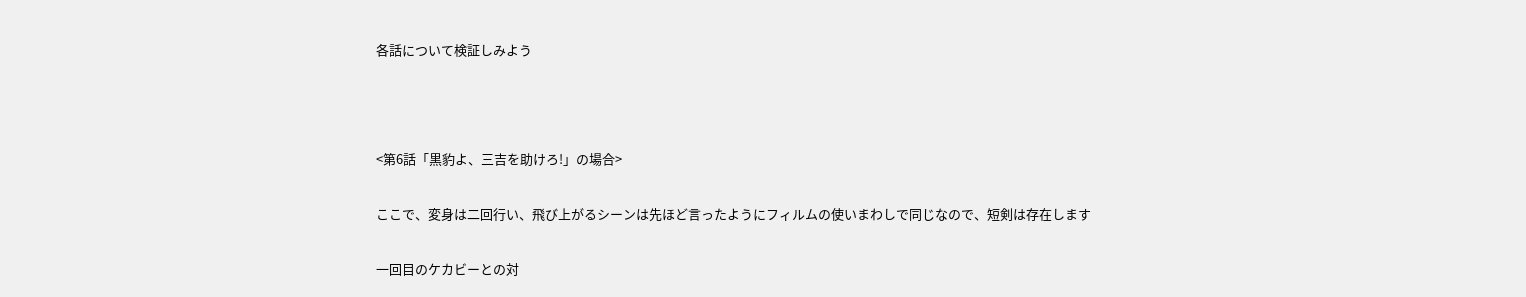各話について検証しみよう



<第6話「黒豹よ、三吉を助けろ!」の場合>

ここで、変身は二回行い、飛び上がるシーンは先ほど言ったようにフィルムの使いまわしで同じなので、短剣は存在します

一回目のケカビーとの対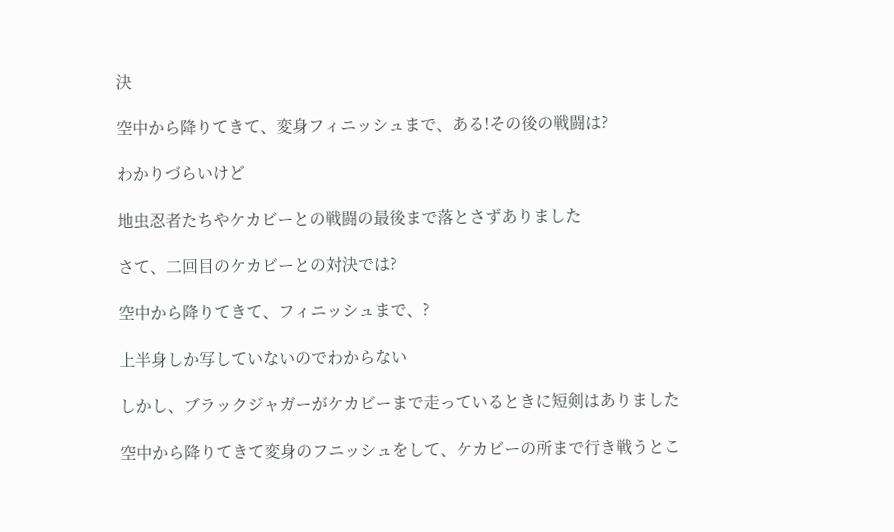決

空中から降りてきて、変身フィニッシュまで、ある!その後の戦闘は?

わかりづらいけど

地虫忍者たちやケカビーとの戦闘の最後まで落とさずありました

さて、二回目のケカビーとの対決では?

空中から降りてきて、フィニッシュまで、?

上半身しか写していないのでわからない

しかし、ブラックジャガーがケカビーまで走っているときに短剣はありました

空中から降りてきて変身のフニッシュをして、ケカビーの所まで行き戦うとこ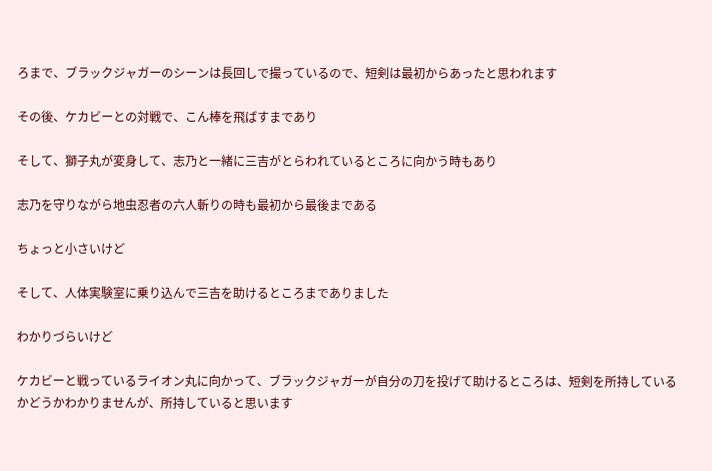ろまで、ブラックジャガーのシーンは長回しで撮っているので、短剣は最初からあったと思われます

その後、ケカビーとの対戦で、こん棒を飛ばすまであり

そして、獅子丸が変身して、志乃と一緒に三吉がとらわれているところに向かう時もあり

志乃を守りながら地虫忍者の六人斬りの時も最初から最後まである

ちょっと小さいけど

そして、人体実験室に乗り込んで三吉を助けるところまでありました

わかりづらいけど

ケカビーと戦っているライオン丸に向かって、ブラックジャガーが自分の刀を投げて助けるところは、短剣を所持しているかどうかわかりませんが、所持していると思います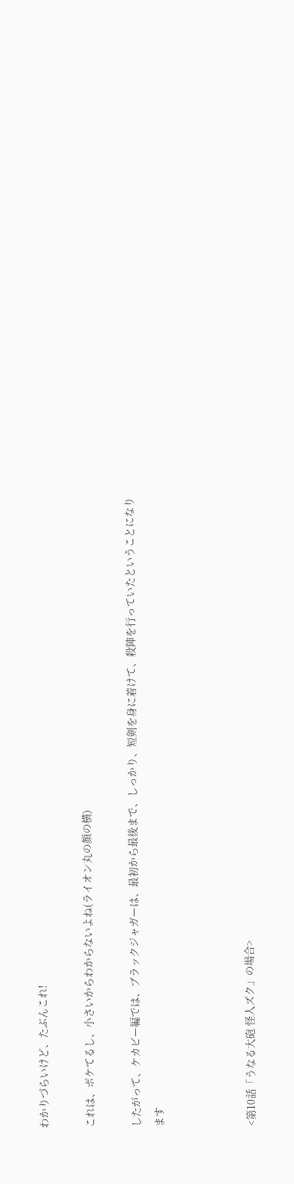わかりづらいけど、たぶんこれ!

これは、ボケてるし、小さいからわからないよね(ライオン丸の顔の横)

したがって、ケカビー編では、ブラックジャガーは、最初から最後まで、しっかり、短剣を身に着けて、殺陣を行っていたということになります



<第10話「うなる大砲 怪人ズク」の場合>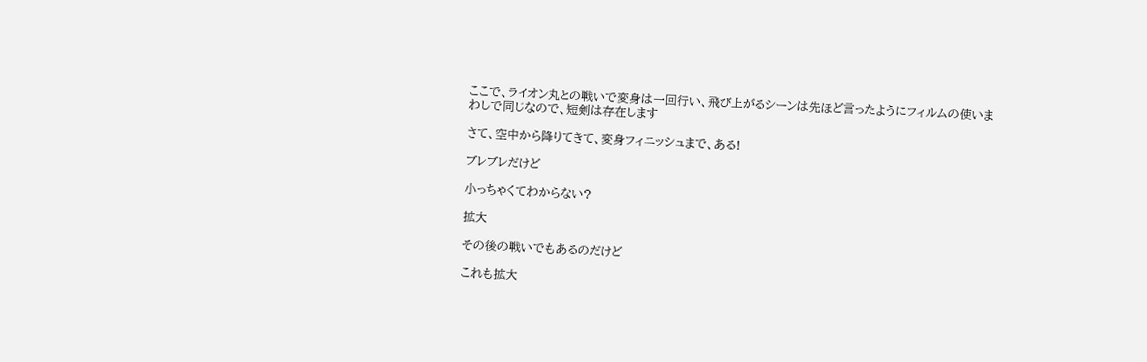ここで、ライオン丸との戦いで変身は一回行い、飛び上がるシーンは先ほど言ったようにフィルムの使いまわしで同じなので、短剣は存在します

さて、空中から降りてきて、変身フィニッシュまで、ある!

ブレブレだけど

小っちゃくてわからない?

拡大

その後の戦いでもあるのだけど

これも拡大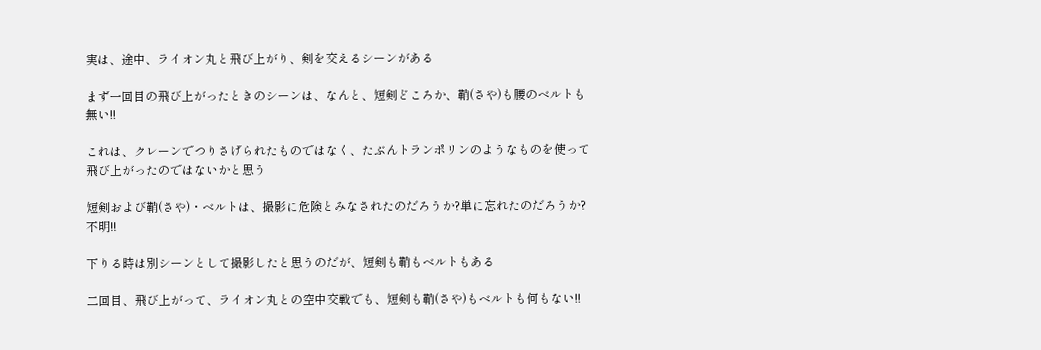実は、途中、ライオン丸と飛び上がり、剣を交えるシーンがある

まず一回目の飛び上がったときのシーンは、なんと、短剣どころか、鞘(さや)も腰のベルトも無い!!

これは、クレーンでつりさげられたものではなく、たぶんトランポリンのようなものを使って飛び上がったのではないかと思う

短剣および鞘(さや)・ベルトは、撮影に危険とみなされたのだろうか?単に忘れたのだろうか?不明!!

下りる時は別シーンとして撮影したと思うのだが、短剣も鞘もベルトもある

二回目、飛び上がって、ライオン丸との空中交戦でも、短剣も鞘(さや)もベルトも何もない!!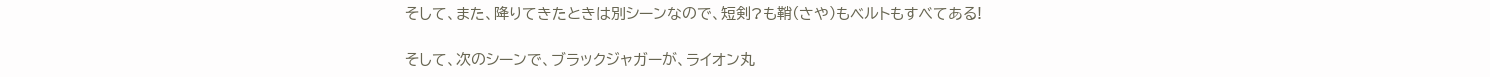そして、また、降りてきたときは別シーンなので、短剣?も鞘(さや)もベルトもすべてある!

そして、次のシーンで、ブラックジャガーが、ライオン丸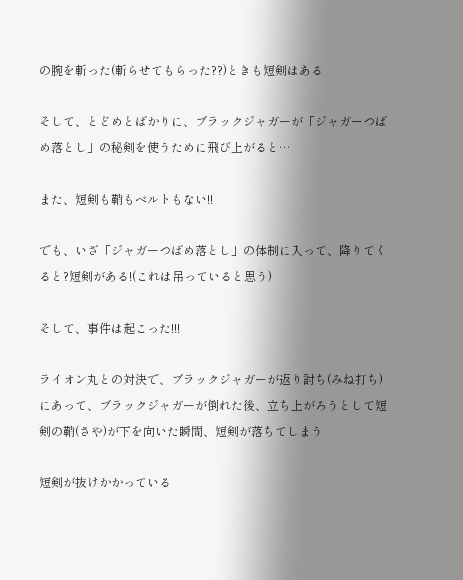の腕を斬った(斬らせてもらった??)ときも短剣はある

そして、とどめとばかりに、ブラックジャガーが「ジャガーつばめ落とし」の秘剣を使うために飛び上がると…

また、短剣も鞘もベルトもない!!

でも、いざ「ジャガーつばめ落とし」の体制に入って、降りてくると?短剣がある!(これは吊っていると思う)

そして、事件は起こった!!!

ライオン丸との対決で、ブラックジャガーが返り討ち(みね打ち)にあって、ブラックジャガーが倒れた後、立ち上がろうとして短剣の鞘(さや)が下を向いた瞬間、短剣が落ちてしまう

短剣が抜けかかっている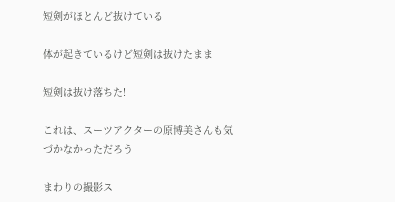短剣がほとんど抜けている

体が起きているけど短剣は抜けたまま

短剣は抜け落ちた!

これは、スーツアクターの原博美さんも気づかなかっただろう

まわりの撮影ス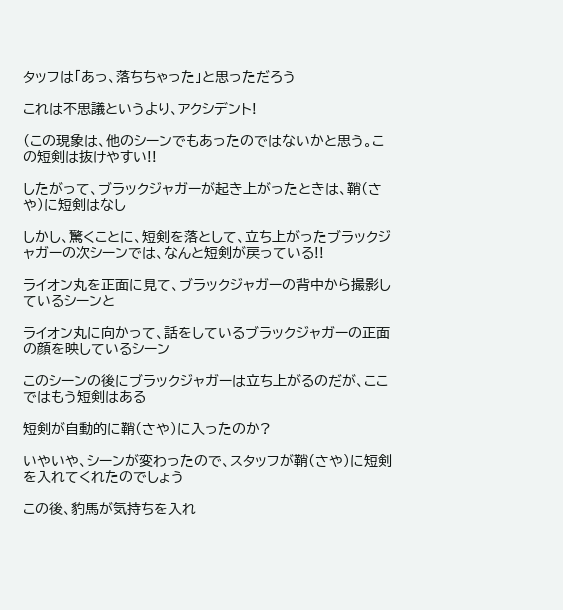タッフは「あっ、落ちちゃった」と思っただろう

これは不思議というより、アクシデント!

(この現象は、他のシーンでもあったのではないかと思う。この短剣は抜けやすい!!

したがって、ブラックジャガーが起き上がったときは、鞘(さや)に短剣はなし

しかし、驚くことに、短剣を落として、立ち上がったブラックジャガーの次シーンでは、なんと短剣が戻っている!!

ライオン丸を正面に見て、ブラックジャガーの背中から撮影しているシーンと

ライオン丸に向かって、話をしているブラックジャガーの正面の顔を映しているシーン

このシーンの後にブラックジャガーは立ち上がるのだが、ここではもう短剣はある

短剣が自動的に鞘(さや)に入ったのか?

いやいや、シーンが変わったので、スタッフが鞘(さや)に短剣を入れてくれたのでしょう

この後、豹馬が気持ちを入れ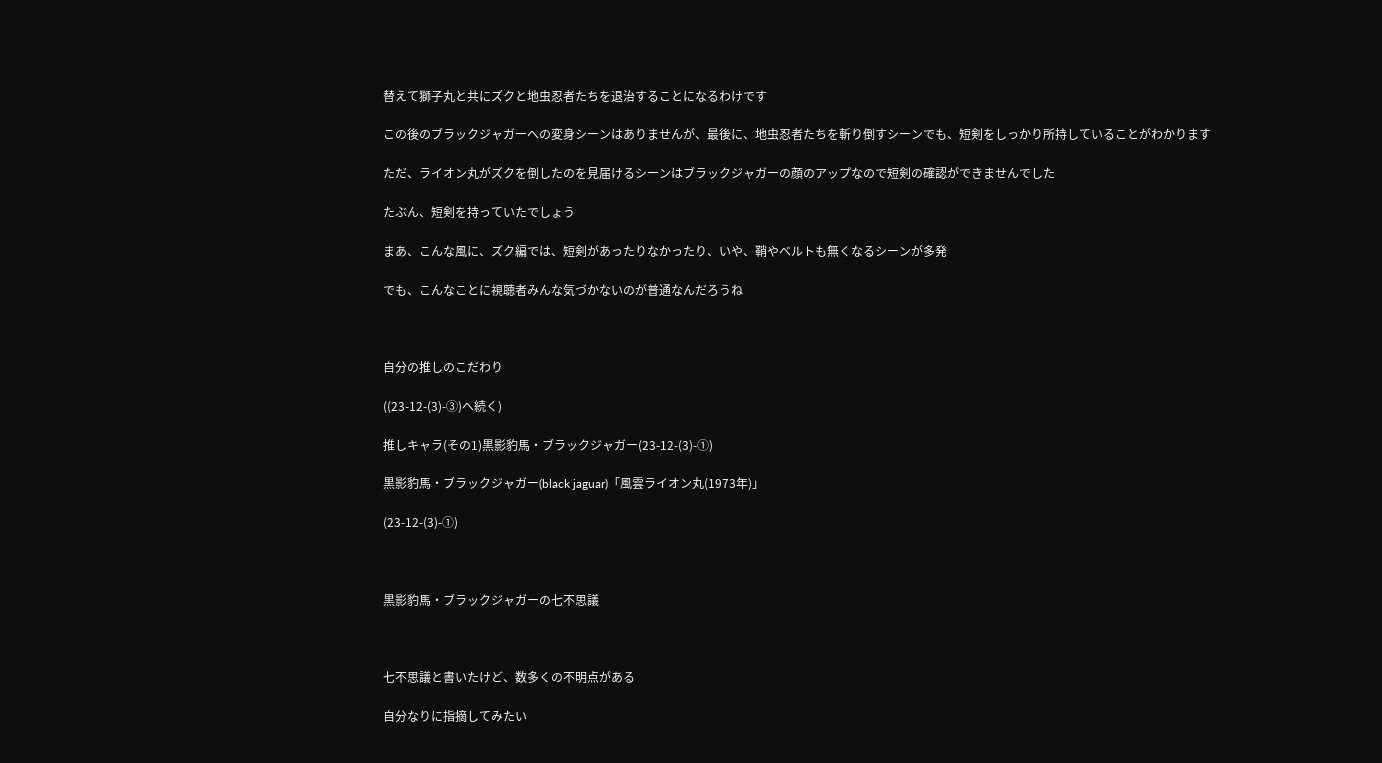替えて獅子丸と共にズクと地虫忍者たちを退治することになるわけです

この後のブラックジャガーへの変身シーンはありませんが、最後に、地虫忍者たちを斬り倒すシーンでも、短剣をしっかり所持していることがわかります

ただ、ライオン丸がズクを倒したのを見届けるシーンはブラックジャガーの顔のアップなので短剣の確認ができませんでした

たぶん、短剣を持っていたでしょう

まあ、こんな風に、ズク編では、短剣があったりなかったり、いや、鞘やベルトも無くなるシーンが多発

でも、こんなことに視聴者みんな気づかないのが普通なんだろうね



自分の推しのこだわり

((23-12-(3)-③)へ続く)

推しキャラ(その1)黒影豹馬・ブラックジャガー(23-12-(3)-①)

黒影豹馬・ブラックジャガー(black jaguar)「風雲ライオン丸(1973年)」

(23-12-(3)-①)



黒影豹馬・ブラックジャガーの七不思議



七不思議と書いたけど、数多くの不明点がある

自分なりに指摘してみたい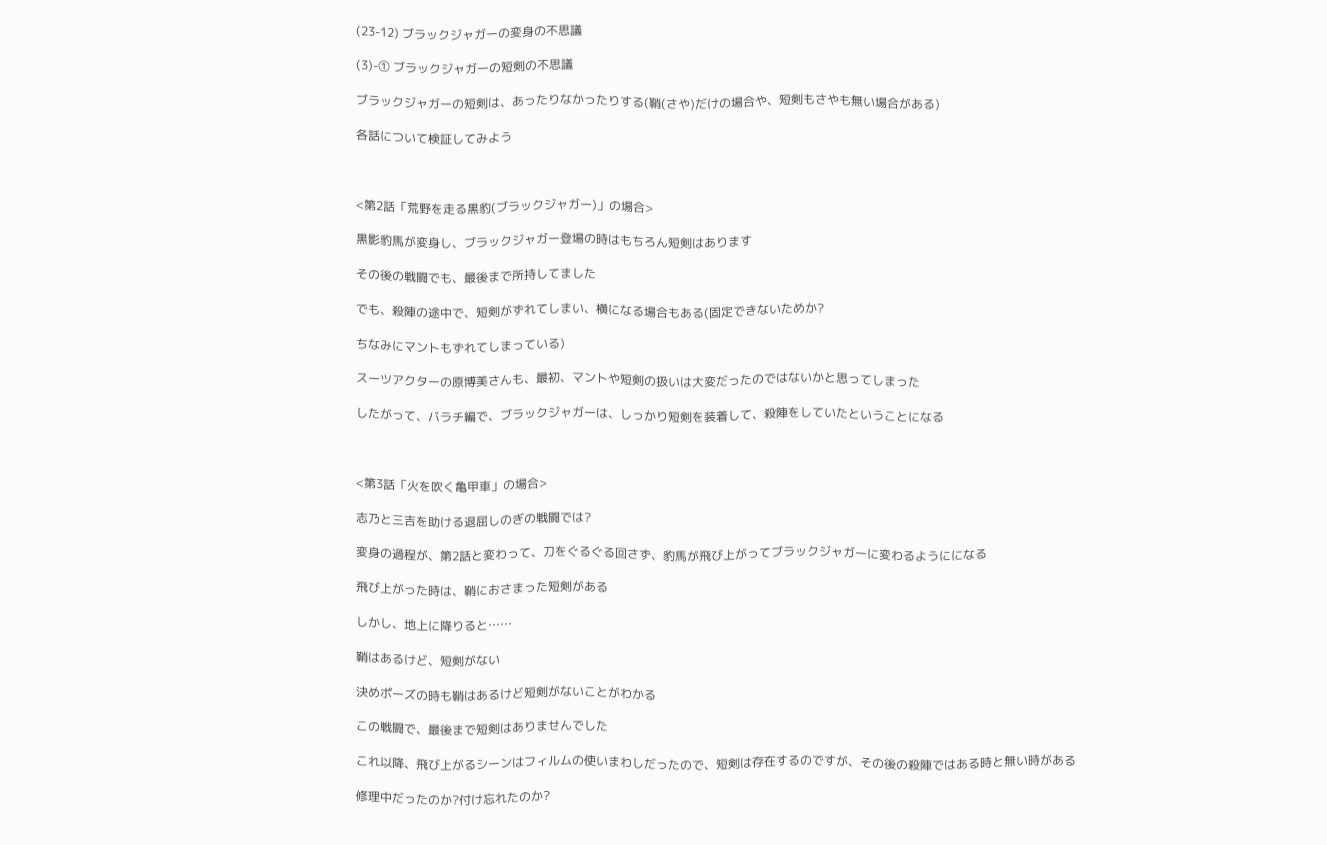(23-12) ブラックジャガーの変身の不思議

(3)-① ブラックジャガーの短剣の不思議

ブラックジャガーの短剣は、あったりなかったりする(鞘(さや)だけの場合や、短剣もさやも無い場合がある)

各話について検証してみよう



<第2話「荒野を走る黒豹(ブラックジャガー)」の場合>

黒影豹馬が変身し、ブラックジャガー登場の時はもちろん短剣はあります

その後の戦闘でも、最後まで所持してました

でも、殺陣の途中で、短剣がずれてしまい、横になる場合もある(固定できないためか?

ちなみにマントもずれてしまっている)

スーツアクターの原博美さんも、最初、マントや短剣の扱いは大変だったのではないかと思ってしまった

したがって、バラチ編で、ブラックジャガーは、しっかり短剣を装着して、殺陣をしていたということになる



<第3話「火を吹く亀甲車」の場合>

志乃と三吉を助ける退屈しのぎの戦闘では?

変身の過程が、第2話と変わって、刀をぐるぐる回さず、豹馬が飛び上がってブラックジャガーに変わるようにになる

飛び上がった時は、鞘におさまった短剣がある

しかし、地上に降りると……

鞘はあるけど、短剣がない

決めポーズの時も鞘はあるけど短剣がないことがわかる

この戦闘で、最後まで短剣はありませんでした

これ以降、飛び上がるシーンはフィルムの使いまわしだったので、短剣は存在するのですが、その後の殺陣ではある時と無い時がある

修理中だったのか?付け忘れたのか?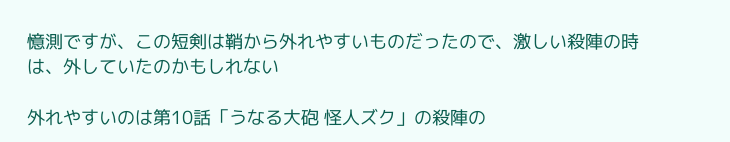憶測ですが、この短剣は鞘から外れやすいものだったので、激しい殺陣の時は、外していたのかもしれない

外れやすいのは第10話「うなる大砲 怪人ズク」の殺陣の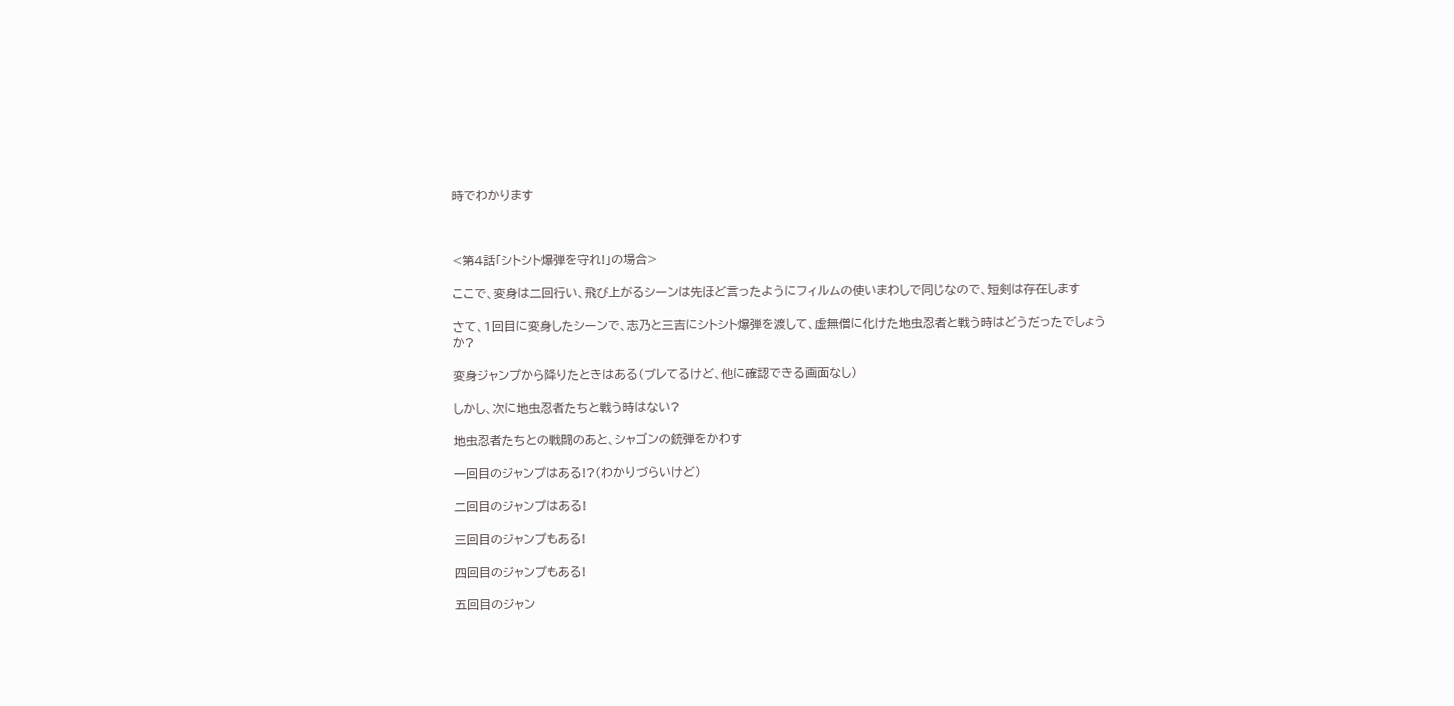時でわかります



<第4話「シトシト爆弾を守れ!」の場合>

ここで、変身は二回行い、飛び上がるシーンは先ほど言ったようにフィルムの使いまわしで同じなので、短剣は存在します

さて、1回目に変身したシーンで、志乃と三吉にシトシト爆弾を渡して、虚無僧に化けた地虫忍者と戦う時はどうだったでしょうか?

変身ジャンプから降りたときはある(ブレてるけど、他に確認できる画面なし)

しかし、次に地虫忍者たちと戦う時はない?

地虫忍者たちとの戦闘のあと、シャゴンの銃弾をかわす

一回目のジャンプはある!?(わかりづらいけど)

二回目のジャンプはある!

三回目のジャンプもある!

四回目のジャンプもある!

五回目のジャン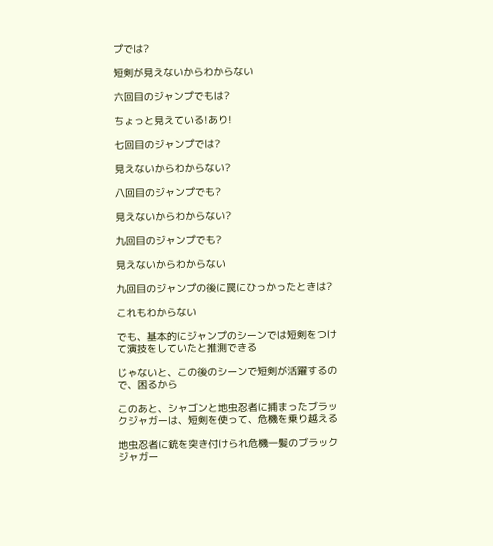プでは?

短剣が見えないからわからない

六回目のジャンプでもは?

ちょっと見えている!あり!

七回目のジャンプでは?

見えないからわからない?

八回目のジャンプでも?

見えないからわからない?

九回目のジャンプでも?

見えないからわからない

九回目のジャンプの後に罠にひっかったときは?

これもわからない

でも、基本的にジャンプのシーンでは短剣をつけて演技をしていたと推測できる

じゃないと、この後のシーンで短剣が活躍するので、困るから

このあと、シャゴンと地虫忍者に捕まったブラックジャガーは、短剣を使って、危機を乗り越える

地虫忍者に銃を突き付けられ危機一髪のブラックジャガー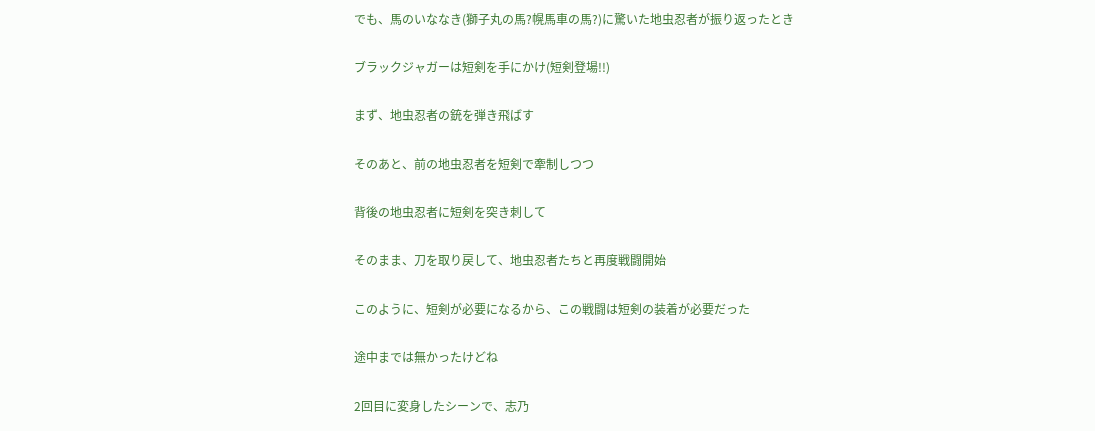でも、馬のいななき(獅子丸の馬?幌馬車の馬?)に驚いた地虫忍者が振り返ったとき

ブラックジャガーは短剣を手にかけ(短剣登場!!)

まず、地虫忍者の銃を弾き飛ばす

そのあと、前の地虫忍者を短剣で牽制しつつ

背後の地虫忍者に短剣を突き刺して

そのまま、刀を取り戻して、地虫忍者たちと再度戦闘開始

このように、短剣が必要になるから、この戦闘は短剣の装着が必要だった

途中までは無かったけどね

2回目に変身したシーンで、志乃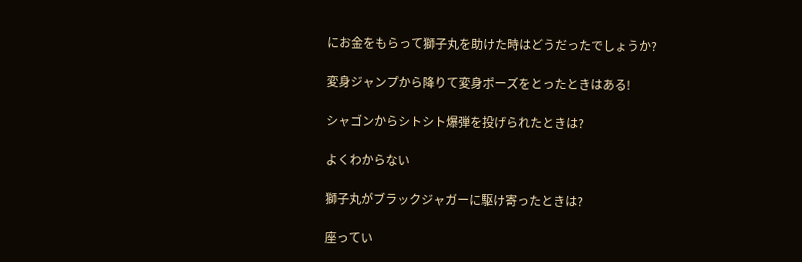にお金をもらって獅子丸を助けた時はどうだったでしょうか?

変身ジャンプから降りて変身ポーズをとったときはある!

シャゴンからシトシト爆弾を投げられたときは?

よくわからない

獅子丸がブラックジャガーに駆け寄ったときは?

座ってい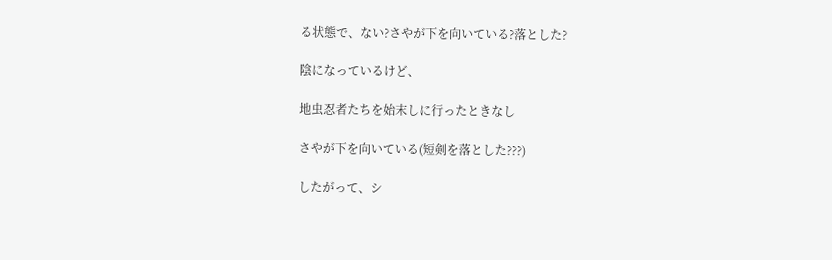る状態で、ない?さやが下を向いている?落とした?

陰になっているけど、

地虫忍者たちを始末しに行ったときなし

さやが下を向いている(短剣を落とした???)

したがって、シ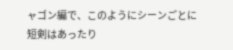ャゴン編で、このようにシーンごとに短剣はあったり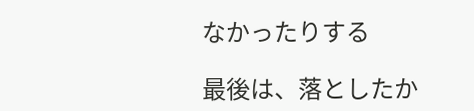なかったりする

最後は、落としたか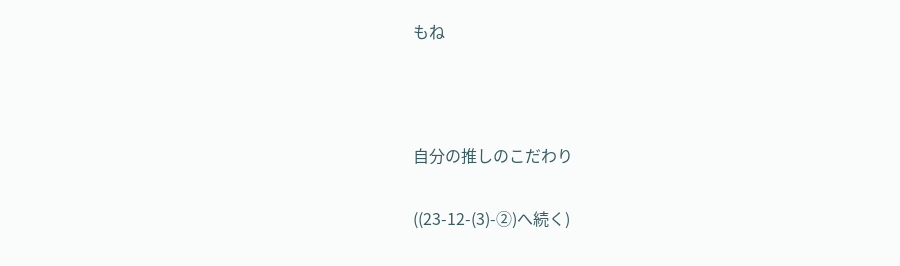もね



自分の推しのこだわり

((23-12-(3)-②)へ続く)